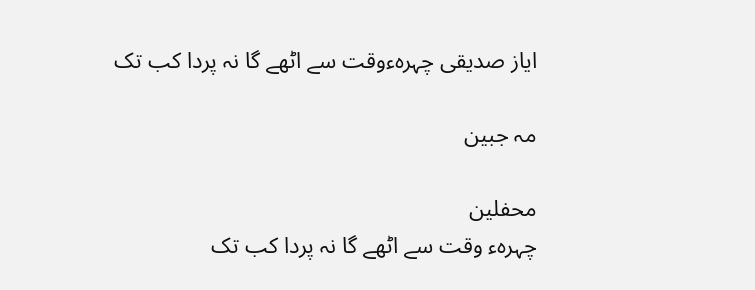ایاز صدیقی چہرہءوقت سے اٹھے گا نہ پردا کب تک

مہ جبین

محفلین
چہرہء وقت سے اٹھے گا نہ پردا کب تک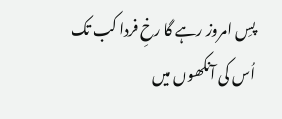پسِ امروز رہے گا رخِ فردا کب تک
اُس کی آنکھوں میں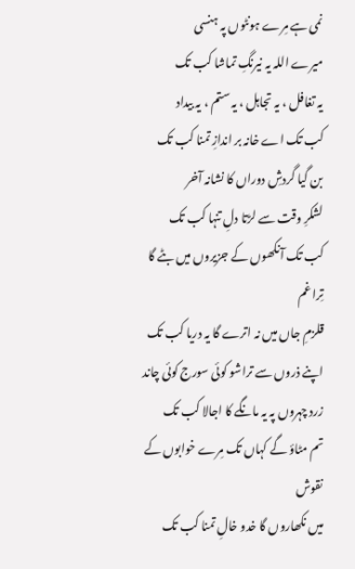نمی ہے مِرے ہونٹوں پہ ہنسی
میرے اللہ یہ نیرنگِ تماشا کب تک
یہ تغافل ، یہ تجاہل ، یہ ستم ، یہ بیداد
کب تک اے خانہ بر اندازِ تمنا کب تک
بن گیا گردشِ دوراں کا نشانہ آخر
لشکرِ وقت سے لڑتا دلِ تنہا کب تک
کب تک آنکھوں کے جزیروں میں بٹے گا تِرا غم
قلزمِ جاں میں نہ اترے گا یہ دریا کب تک
اپنے ذروں سے تراشو کوئی سورج کوئی چاند
زرد چہروں پہ یہ مانگے کا اجالا کب تک
تم مٹاؤ گے کہاں تک مِرے خوابوں کے نقوش
میں نکھاروں گا خدو خالِ تمنا کب تک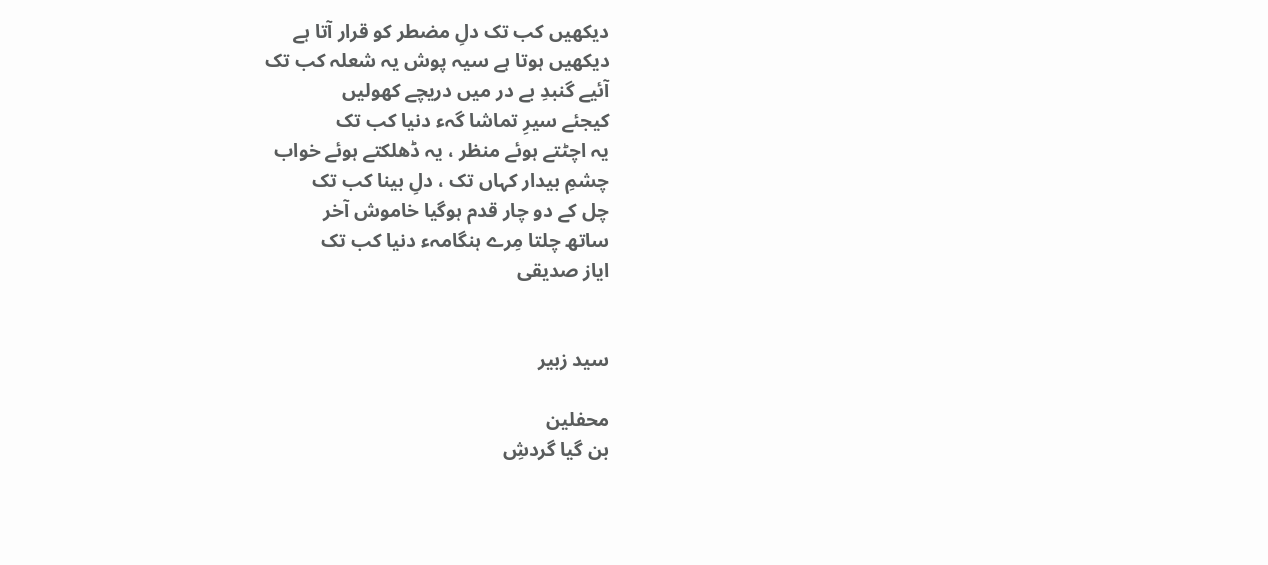دیکھیں کب تک دلِ مضطر کو قرار آتا ہے
دیکھیں ہوتا ہے سیہ پوش یہ شعلہ کب تک
آئیے گنبدِ بے در میں دریچے کھولیں
کیجئے سیرِ تماشا گہء دنیا کب تک
یہ اچٹتے ہوئے منظر ، یہ ڈھلکتے ہوئے خواب
چشمِ بیدار کہاں تک ، دلِ بینا کب تک
چل کے دو چار قدم ہوگیا خاموش آخر
ساتھ چلتا مِرے ہنگامہء دنیا کب تک
ایاز صدیقی


سید زبیر

محفلین
بن گیا گردشِ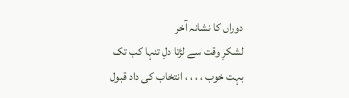دوراں کا نشانہ آخر
لشکرِ وقت سے لڑتا دلِ تنہا کب تک
بہت خوب ، ، ، ، انتخاب کی داد قبول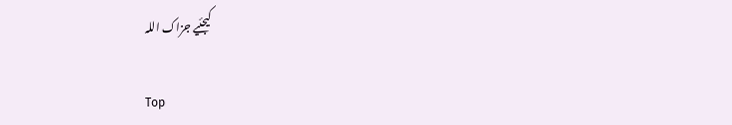کیجئیے جزاک اللہ

Top